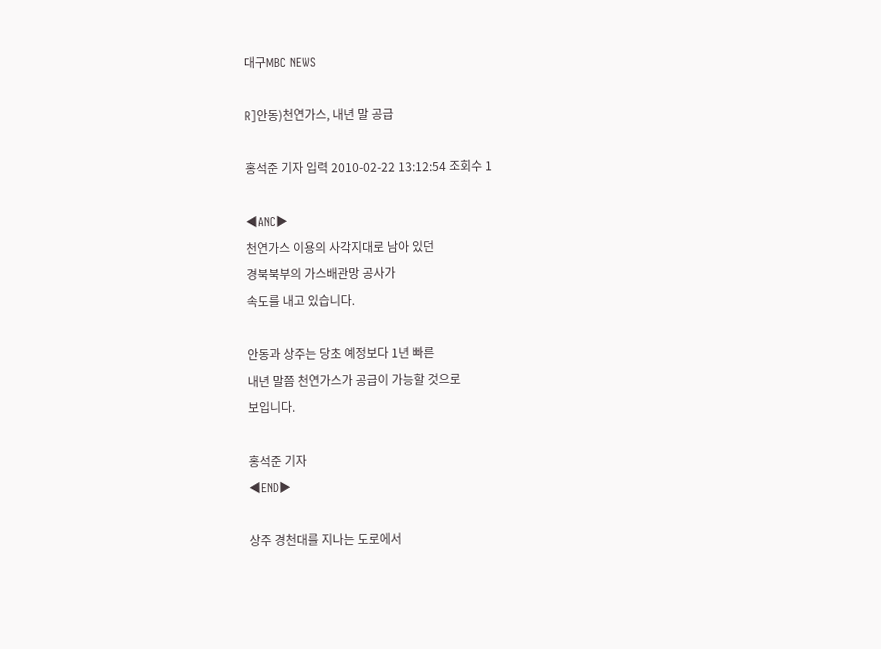대구MBC NEWS

R]안동)천연가스, 내년 말 공급

홍석준 기자 입력 2010-02-22 13:12:54 조회수 1

◀ANC▶
천연가스 이용의 사각지대로 남아 있던
경북북부의 가스배관망 공사가
속도를 내고 있습니다.

안동과 상주는 당초 예정보다 1년 빠른
내년 말쯤 천연가스가 공급이 가능할 것으로
보입니다.

홍석준 기자
◀END▶

상주 경천대를 지나는 도로에서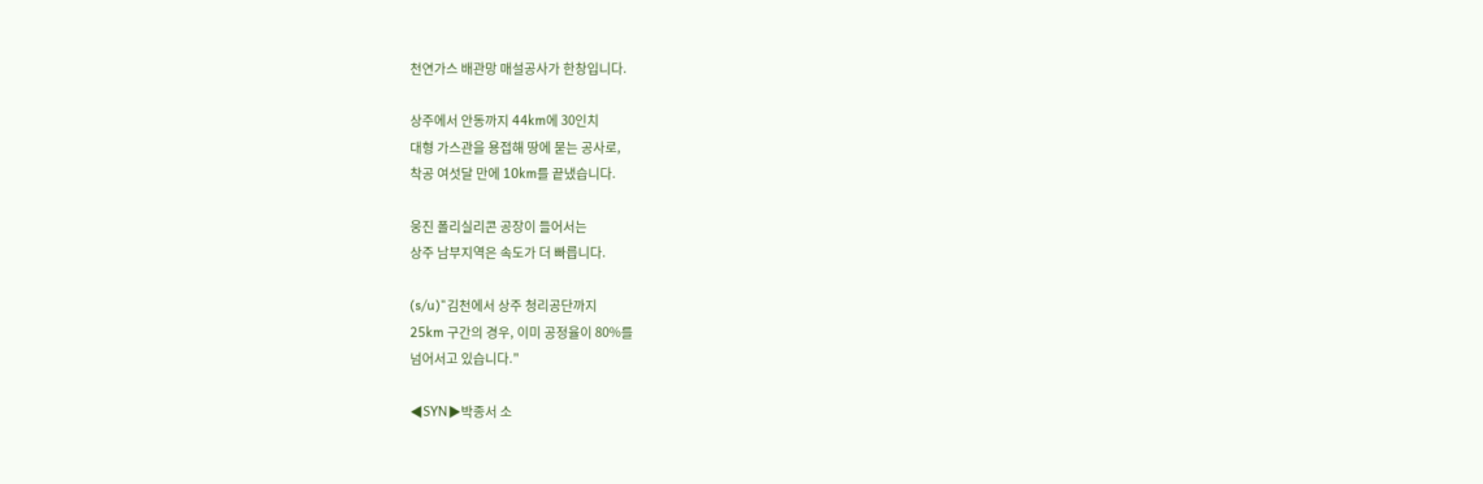천연가스 배관망 매설공사가 한창입니다.

상주에서 안동까지 44km에 30인치
대형 가스관을 용접해 땅에 묻는 공사로,
착공 여섯달 만에 10km를 끝냈습니다.

웅진 폴리실리콘 공장이 들어서는
상주 남부지역은 속도가 더 빠릅니다.

(s/u)"김천에서 상주 청리공단까지
25km 구간의 경우, 이미 공정율이 80%를
넘어서고 있습니다."

◀SYN▶박종서 소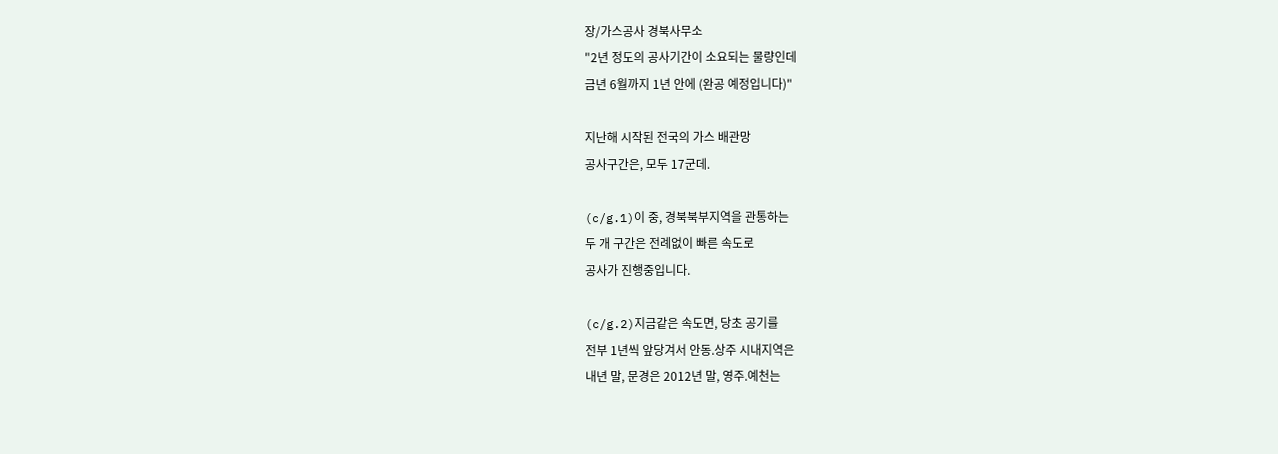장/가스공사 경북사무소
"2년 정도의 공사기간이 소요되는 물량인데
금년 6월까지 1년 안에 (완공 예정입니다)"

지난해 시작된 전국의 가스 배관망
공사구간은, 모두 17군데.

(c/g.1)이 중, 경북북부지역을 관통하는
두 개 구간은 전례없이 빠른 속도로
공사가 진행중입니다.

(c/g.2)지금같은 속도면, 당초 공기를
전부 1년씩 앞당겨서 안동.상주 시내지역은
내년 말, 문경은 2012년 말, 영주.예천는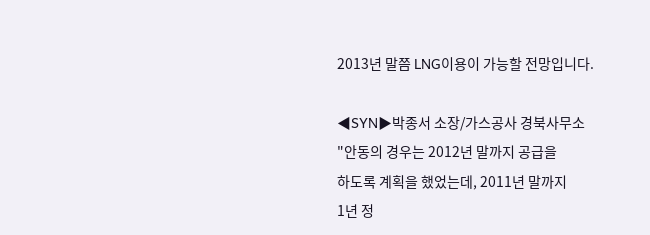2013년 말쯤 LNG이용이 가능할 전망입니다.

◀SYN▶박종서 소장/가스공사 경북사무소
"안동의 경우는 2012년 말까지 공급을
하도록 계획을 했었는데, 2011년 말까지
1년 정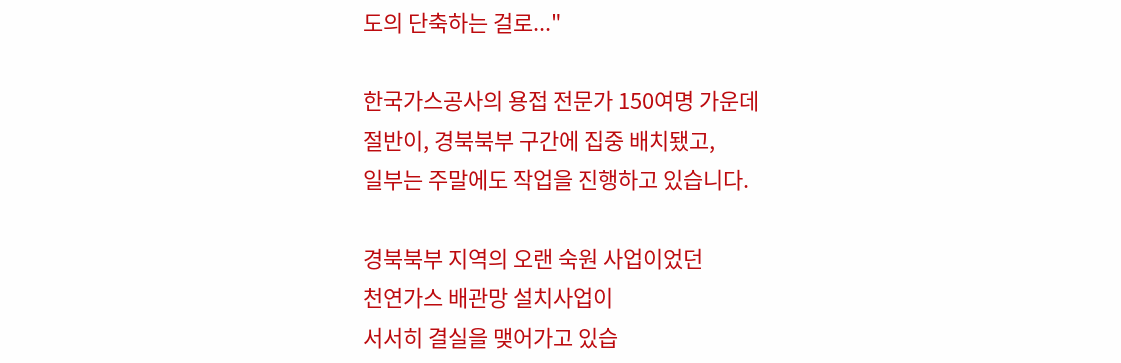도의 단축하는 걸로..."

한국가스공사의 용접 전문가 150여명 가운데
절반이, 경북북부 구간에 집중 배치됐고,
일부는 주말에도 작업을 진행하고 있습니다.

경북북부 지역의 오랜 숙원 사업이었던
천연가스 배관망 설치사업이
서서히 결실을 맺어가고 있습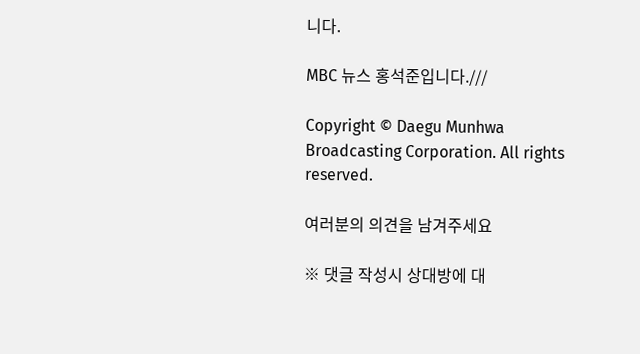니다.

MBC 뉴스 홍석준입니다.///

Copyright © Daegu Munhwa Broadcasting Corporation. All rights reserved.

여러분의 의견을 남겨주세요

※ 댓글 작성시 상대방에 대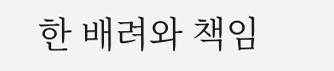한 배려와 책임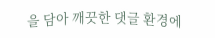을 담아 깨끗한 댓글 환경에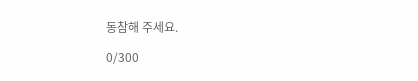동참해 주세요.

0/300